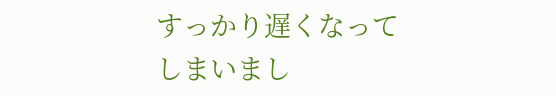すっかり遅くなってしまいまし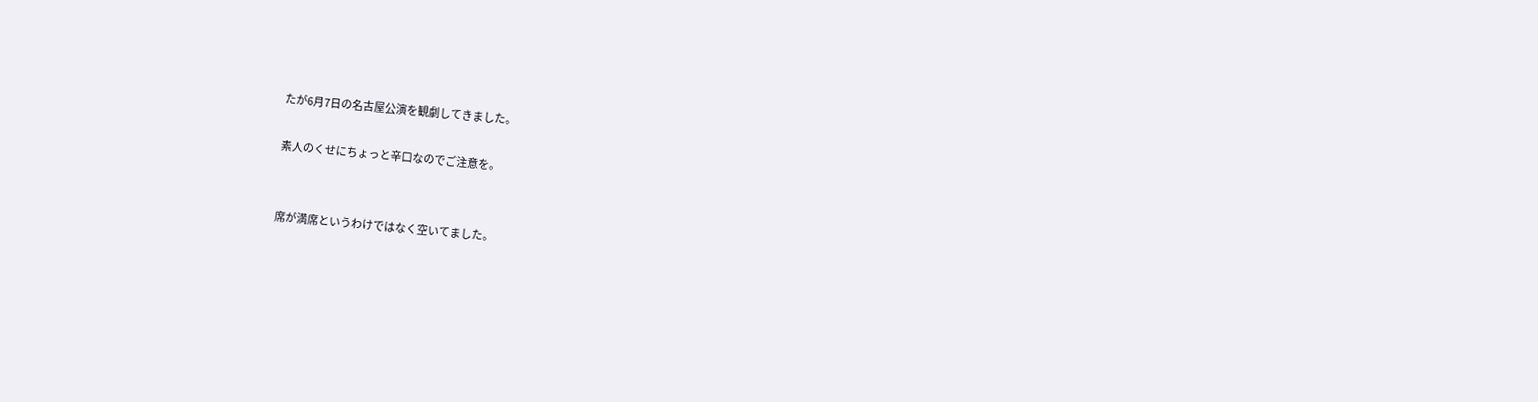たが6月7日の名古屋公演を観劇してきました。

素人のくせにちょっと辛口なのでご注意を。


席が満席というわけではなく空いてました。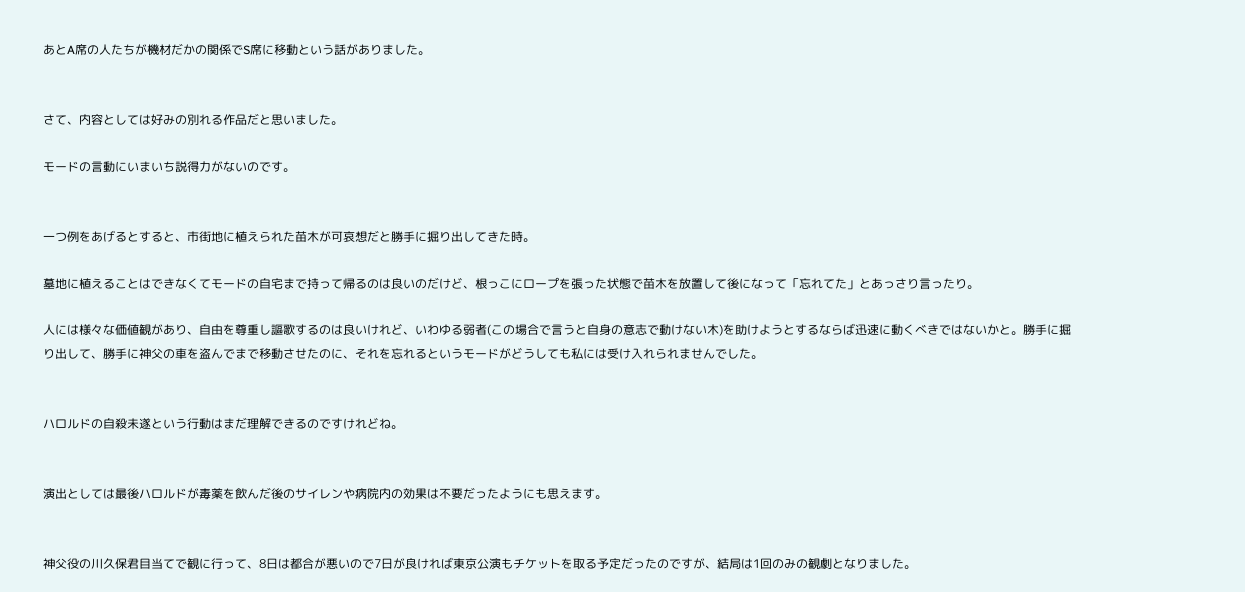あとA席の人たちが機材だかの関係でS席に移動という話がありました。


さて、内容としては好みの別れる作品だと思いました。

モードの言動にいまいち説得力がないのです。


一つ例をあげるとすると、市街地に植えられた苗木が可哀想だと勝手に掘り出してきた時。

墓地に植えることはできなくてモードの自宅まで持って帰るのは良いのだけど、根っこにロープを張った状態で苗木を放置して後になって「忘れてた」とあっさり言ったり。

人には様々な価値観があり、自由を尊重し謳歌するのは良いけれど、いわゆる弱者(この場合で言うと自身の意志で動けない木)を助けようとするならば迅速に動くべきではないかと。勝手に掘り出して、勝手に神父の車を盗んでまで移動させたのに、それを忘れるというモードがどうしても私には受け入れられませんでした。


ハロルドの自殺未遂という行動はまだ理解できるのですけれどね。


演出としては最後ハロルドが毒薬を飲んだ後のサイレンや病院内の効果は不要だったようにも思えます。


神父役の川久保君目当てで観に行って、8日は都合が悪いので7日が良ければ東京公演もチケットを取る予定だったのですが、結局は1回のみの観劇となりました。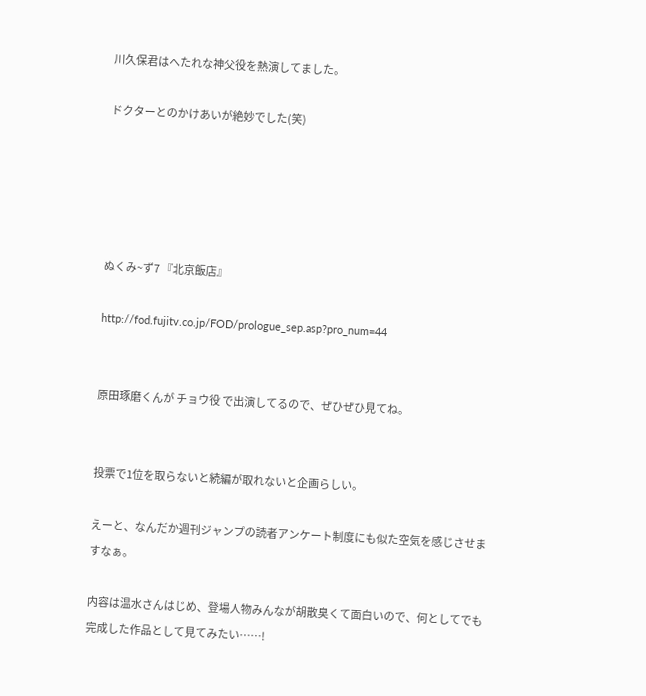川久保君はへたれな神父役を熱演してました。

ドクターとのかけあいが絶妙でした(笑)





ぬくみ~ず7 『北京飯店』

http://fod.fujitv.co.jp/FOD/prologue_sep.asp?pro_num=44


原田琢磨くんが チョウ役 で出演してるので、ぜひぜひ見てね。


投票で1位を取らないと続編が取れないと企画らしい。

えーと、なんだか週刊ジャンプの読者アンケート制度にも似た空気を感じさせますなぁ。

内容は温水さんはじめ、登場人物みんなが胡散臭くて面白いので、何としてでも完成した作品として見てみたい……!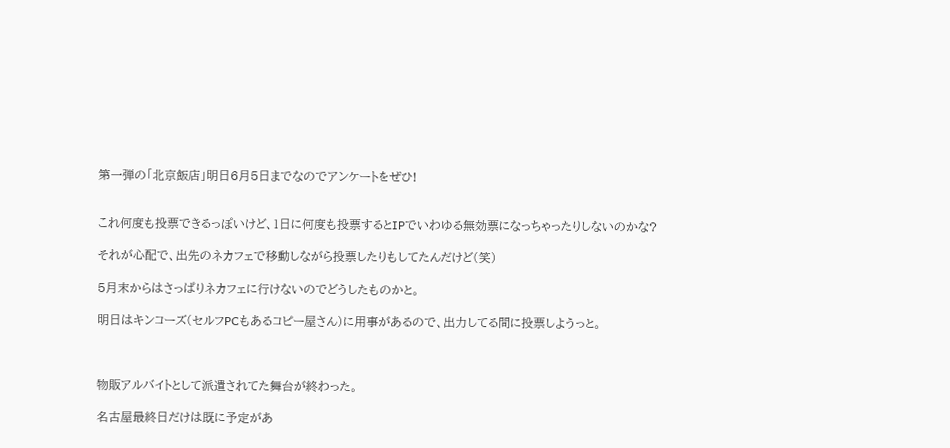第一弾の「北京飯店」明日6月5日までなのでアンケートをぜひ!


これ何度も投票できるっぽいけど、1日に何度も投票するとIPでいわゆる無効票になっちゃったりしないのかな?

それが心配で、出先のネカフェで移動しながら投票したりもしてたんだけど(笑)

5月末からはさっぱりネカフェに行けないのでどうしたものかと。

明日はキンコーズ(セルフPCもあるコピー屋さん)に用事があるので、出力してる間に投票しようっと。



物販アルバイトとして派遣されてた舞台が終わった。

名古屋最終日だけは既に予定があ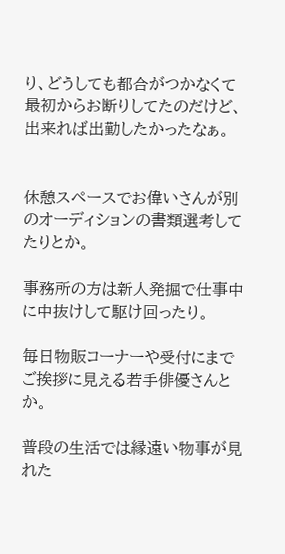り、どうしても都合がつかなくて最初からお断りしてたのだけど、出来れば出勤したかったなぁ。


休憩スペースでお偉いさんが別のオーディションの書類選考してたりとか。

事務所の方は新人発掘で仕事中に中抜けして駆け回ったり。

毎日物販コーナーや受付にまでご挨拶に見える若手俳優さんとか。

普段の生活では縁遠い物事が見れた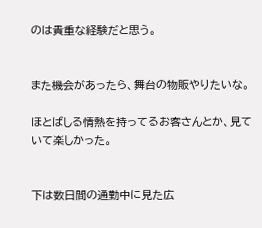のは貴重な経験だと思う。


また機会があったら、舞台の物販やりたいな。

ほとばしる情熱を持ってるお客さんとか、見ていて楽しかった。


下は数日間の通勤中に見た広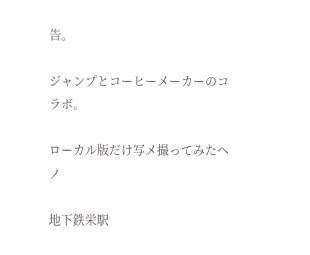告。

ジャンプとコーヒーメーカーのコラボ。

ローカル版だけ写メ撮ってみたヘノ

地下鉄栄駅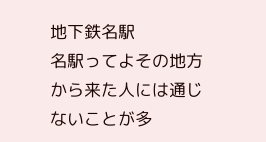地下鉄名駅
名駅ってよその地方から来た人には通じないことが多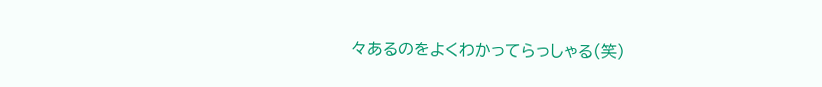々あるのをよくわかってらっしゃる(笑)